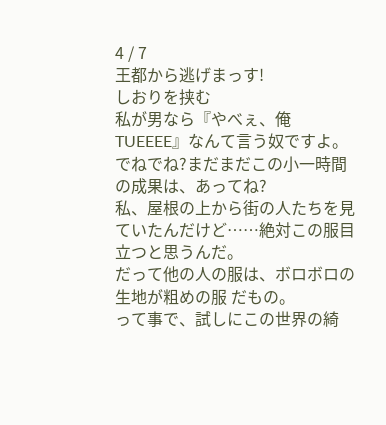4 / 7
王都から逃げまっす!
しおりを挟む
私が男なら『やべぇ、俺TUEEEE』なんて言う奴ですよ。
でねでね?まだまだこの小一時間の成果は、あってね?
私、屋根の上から街の人たちを見ていたんだけど……絶対この服目立つと思うんだ。
だって他の人の服は、ボロボロの生地が粗めの服 だもの。
って事で、試しにこの世界の綺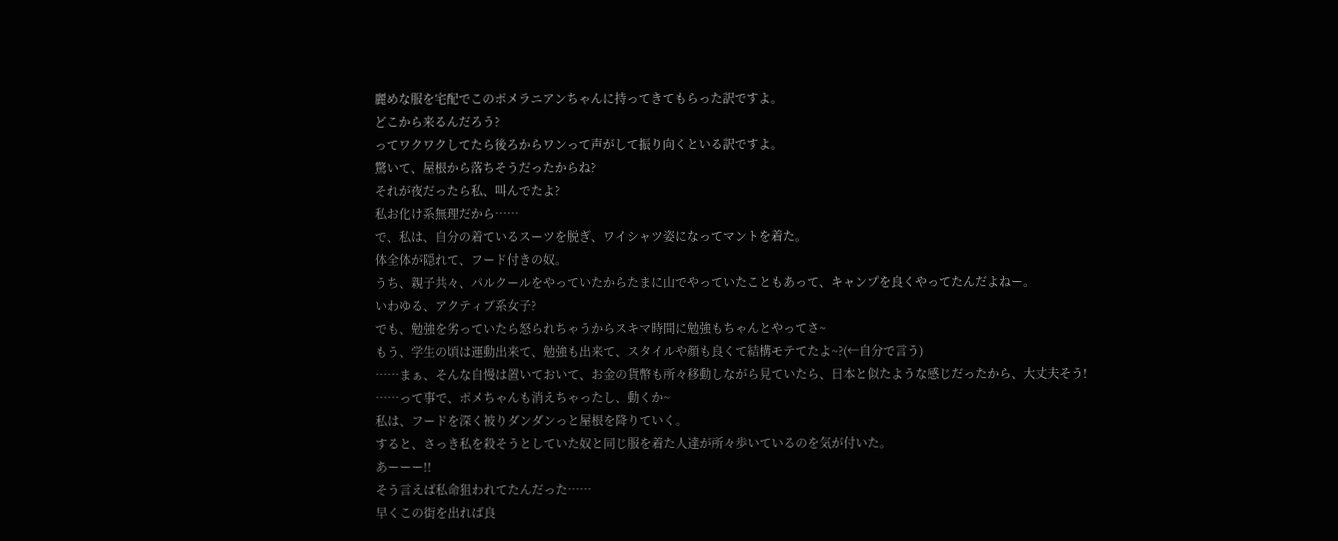麗めな服を宅配でこのポメラニアンちゃんに持ってきてもらった訳ですよ。
どこから来るんだろう?
ってワクワクしてたら後ろからワンって声がして振り向くといる訳ですよ。
驚いて、屋根から落ちそうだったからね?
それが夜だったら私、叫んでたよ?
私お化け系無理だから……
で、私は、自分の着ているスーツを脱ぎ、ワイシャツ姿になってマントを着た。
体全体が隠れて、フード付きの奴。
うち、親子共々、パルクールをやっていたからたまに山でやっていたこともあって、キャンプを良くやってたんだよねー。
いわゆる、アクティブ系女子?
でも、勉強を劣っていたら怒られちゃうからスキマ時間に勉強もちゃんとやってさ~
もう、学生の頃は運動出来て、勉強も出来て、スタイルや顔も良くて結構モテてたよ~?(←自分で言う)
……まぁ、そんな自慢は置いておいて、お金の貨幣も所々移動しながら見ていたら、日本と似たような感じだったから、大丈夫そう!
……って事で、ポメちゃんも消えちゃったし、動くか~
私は、フードを深く被りダンダンっと屋根を降りていく。
すると、さっき私を殺そうとしていた奴と同じ服を着た人達が所々歩いているのを気が付いた。
あーーー!!
そう言えば私命狙われてたんだった……
早くこの街を出れば良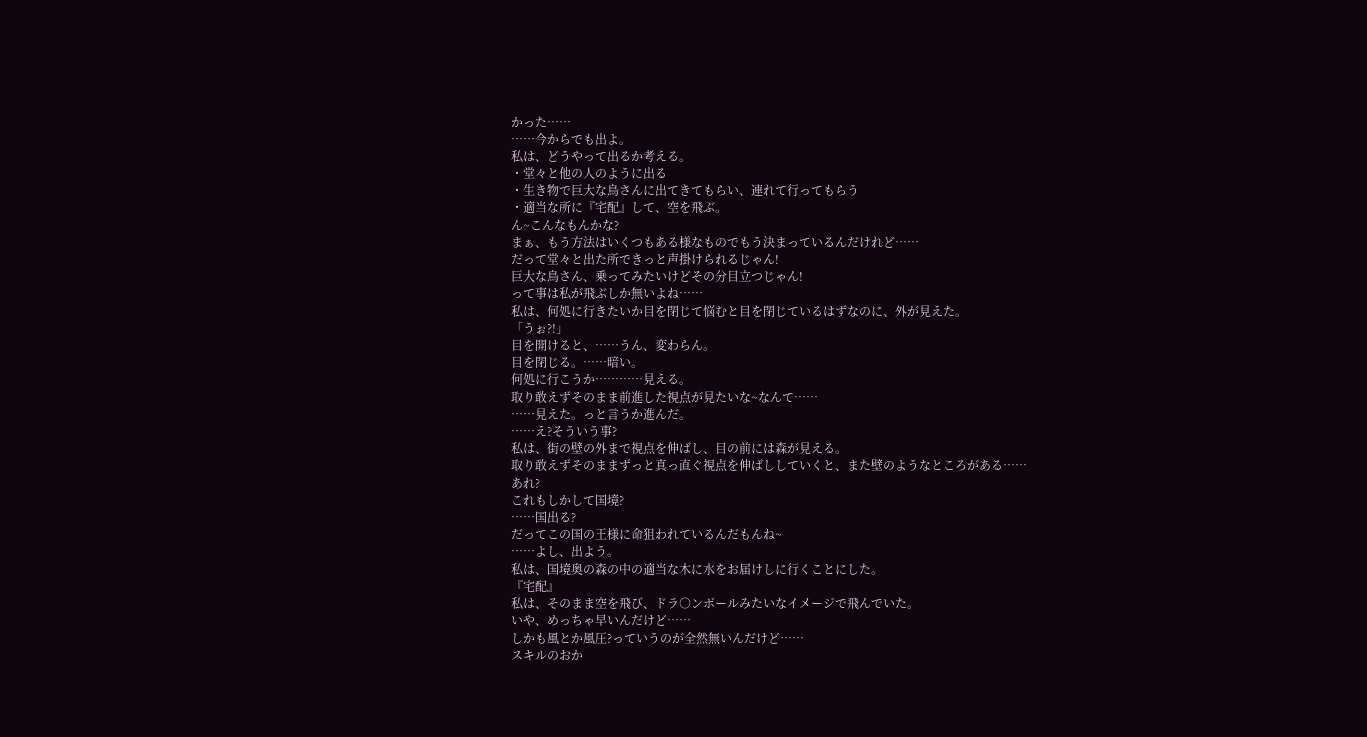かった……
……今からでも出よ。
私は、どうやって出るか考える。
・堂々と他の人のように出る
・生き物で巨大な鳥さんに出てきてもらい、連れて行ってもらう
・適当な所に『宅配』して、空を飛ぶ。
ん~こんなもんかな?
まぁ、もう方法はいくつもある様なものでもう決まっているんだけれど……
だって堂々と出た所できっと声掛けられるじゃん!
巨大な鳥さん、乗ってみたいけどその分目立つじゃん!
って事は私が飛ぶしか無いよね……
私は、何処に行きたいか目を閉じて悩むと目を閉じているはずなのに、外が見えた。
「うぉ?!」
目を開けると、……うん、変わらん。
目を閉じる。……暗い。
何処に行こうか…………見える。
取り敢えずそのまま前進した視点が見たいな~なんて……
……見えた。っと言うか進んだ。
……え?そういう事?
私は、街の壁の外まで視点を伸ばし、目の前には森が見える。
取り敢えずそのままずっと真っ直ぐ視点を伸ばししていくと、また壁のようなところがある……
あれ?
これもしかして国境?
……国出る?
だってこの国の王様に命狙われているんだもんね~
……よし、出よう。
私は、国境奥の森の中の適当な木に水をお届けしに行くことにした。
『宅配』
私は、そのまま空を飛び、ドラ○ンボールみたいなイメージで飛んでいた。
いや、めっちゃ早いんだけど……
しかも風とか風圧?っていうのが全然無いんだけど……
スキルのおか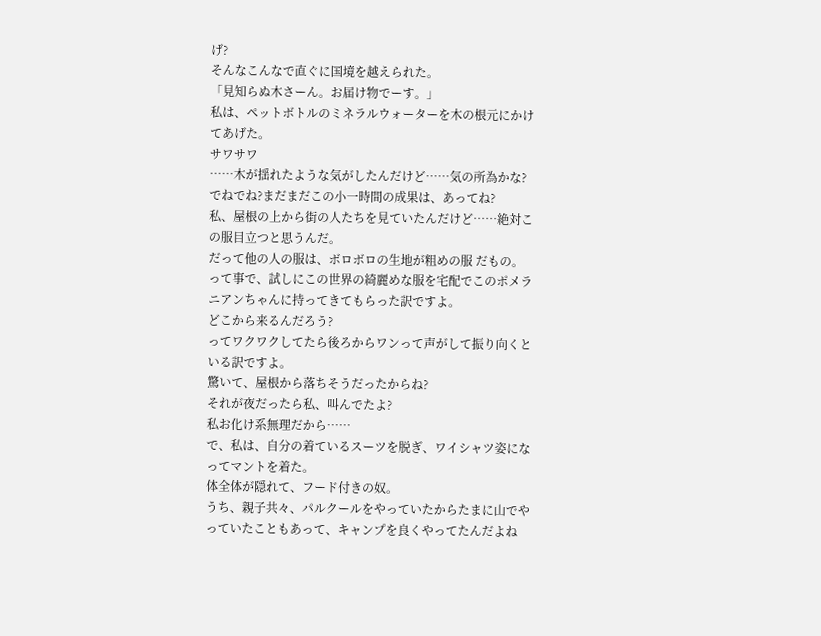げ?
そんなこんなで直ぐに国境を越えられた。
「見知らぬ木さーん。お届け物でーす。」
私は、ペットボトルのミネラルウォーターを木の根元にかけてあげた。
サワサワ
……木が揺れたような気がしたんだけど……気の所為かな?
でねでね?まだまだこの小一時間の成果は、あってね?
私、屋根の上から街の人たちを見ていたんだけど……絶対この服目立つと思うんだ。
だって他の人の服は、ボロボロの生地が粗めの服 だもの。
って事で、試しにこの世界の綺麗めな服を宅配でこのポメラニアンちゃんに持ってきてもらった訳ですよ。
どこから来るんだろう?
ってワクワクしてたら後ろからワンって声がして振り向くといる訳ですよ。
驚いて、屋根から落ちそうだったからね?
それが夜だったら私、叫んでたよ?
私お化け系無理だから……
で、私は、自分の着ているスーツを脱ぎ、ワイシャツ姿になってマントを着た。
体全体が隠れて、フード付きの奴。
うち、親子共々、パルクールをやっていたからたまに山でやっていたこともあって、キャンプを良くやってたんだよね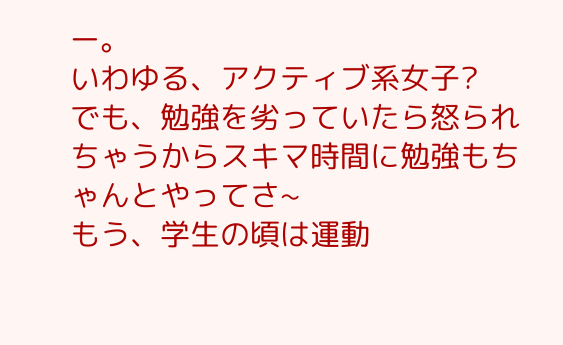ー。
いわゆる、アクティブ系女子?
でも、勉強を劣っていたら怒られちゃうからスキマ時間に勉強もちゃんとやってさ~
もう、学生の頃は運動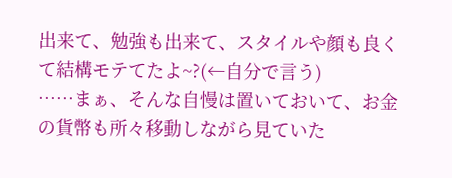出来て、勉強も出来て、スタイルや顔も良くて結構モテてたよ~?(←自分で言う)
……まぁ、そんな自慢は置いておいて、お金の貨幣も所々移動しながら見ていた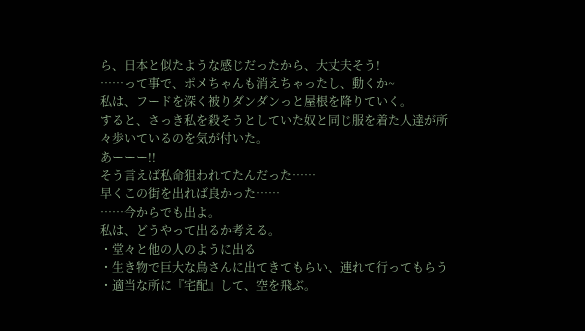ら、日本と似たような感じだったから、大丈夫そう!
……って事で、ポメちゃんも消えちゃったし、動くか~
私は、フードを深く被りダンダンっと屋根を降りていく。
すると、さっき私を殺そうとしていた奴と同じ服を着た人達が所々歩いているのを気が付いた。
あーーー!!
そう言えば私命狙われてたんだった……
早くこの街を出れば良かった……
……今からでも出よ。
私は、どうやって出るか考える。
・堂々と他の人のように出る
・生き物で巨大な鳥さんに出てきてもらい、連れて行ってもらう
・適当な所に『宅配』して、空を飛ぶ。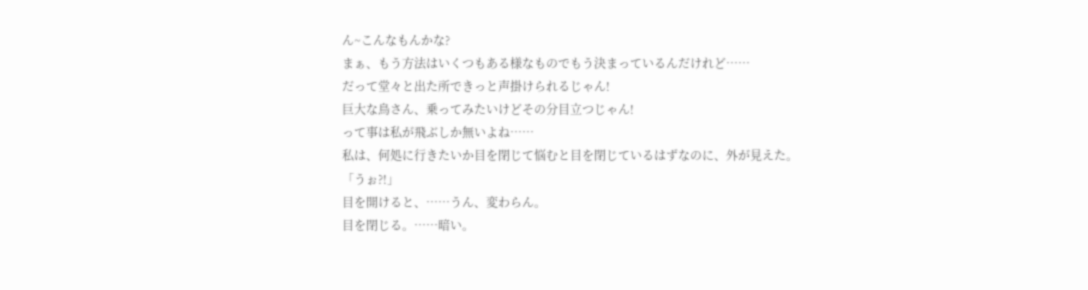ん~こんなもんかな?
まぁ、もう方法はいくつもある様なものでもう決まっているんだけれど……
だって堂々と出た所できっと声掛けられるじゃん!
巨大な鳥さん、乗ってみたいけどその分目立つじゃん!
って事は私が飛ぶしか無いよね……
私は、何処に行きたいか目を閉じて悩むと目を閉じているはずなのに、外が見えた。
「うぉ?!」
目を開けると、……うん、変わらん。
目を閉じる。……暗い。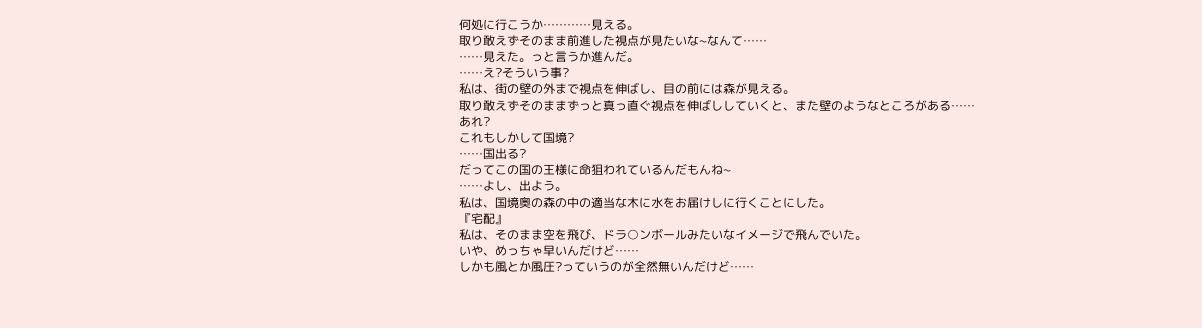何処に行こうか…………見える。
取り敢えずそのまま前進した視点が見たいな~なんて……
……見えた。っと言うか進んだ。
……え?そういう事?
私は、街の壁の外まで視点を伸ばし、目の前には森が見える。
取り敢えずそのままずっと真っ直ぐ視点を伸ばししていくと、また壁のようなところがある……
あれ?
これもしかして国境?
……国出る?
だってこの国の王様に命狙われているんだもんね~
……よし、出よう。
私は、国境奥の森の中の適当な木に水をお届けしに行くことにした。
『宅配』
私は、そのまま空を飛び、ドラ○ンボールみたいなイメージで飛んでいた。
いや、めっちゃ早いんだけど……
しかも風とか風圧?っていうのが全然無いんだけど……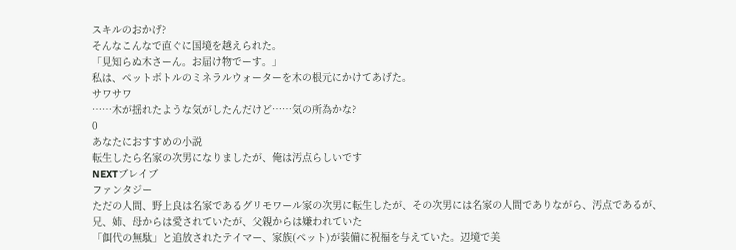スキルのおかげ?
そんなこんなで直ぐに国境を越えられた。
「見知らぬ木さーん。お届け物でーす。」
私は、ペットボトルのミネラルウォーターを木の根元にかけてあげた。
サワサワ
……木が揺れたような気がしたんだけど……気の所為かな?
0
あなたにおすすめの小説
転生したら名家の次男になりましたが、俺は汚点らしいです
NEXTブレイブ
ファンタジー
ただの人間、野上良は名家であるグリモワール家の次男に転生したが、その次男には名家の人間でありながら、汚点であるが、兄、姉、母からは愛されていたが、父親からは嫌われていた
「餌代の無駄」と追放されたテイマー、家族(ペット)が装備に祝福を与えていた。辺境で美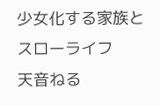少女化する家族とスローライフ
天音ねる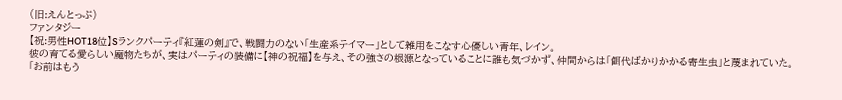(旧:えんとっぷ)
ファンタジー
【祝:男性HOT18位】Sランクパーティ『紅蓮の剣』で、戦闘力のない「生産系テイマー」として雑用をこなす心優しい青年、レイン。
彼の育てる愛らしい魔物たちが、実はパーティの装備に【神の祝福】を与え、その強さの根源となっていることに誰も気づかず、仲間からは「餌代ばかりかかる寄生虫」と蔑まれていた。
「お前はもう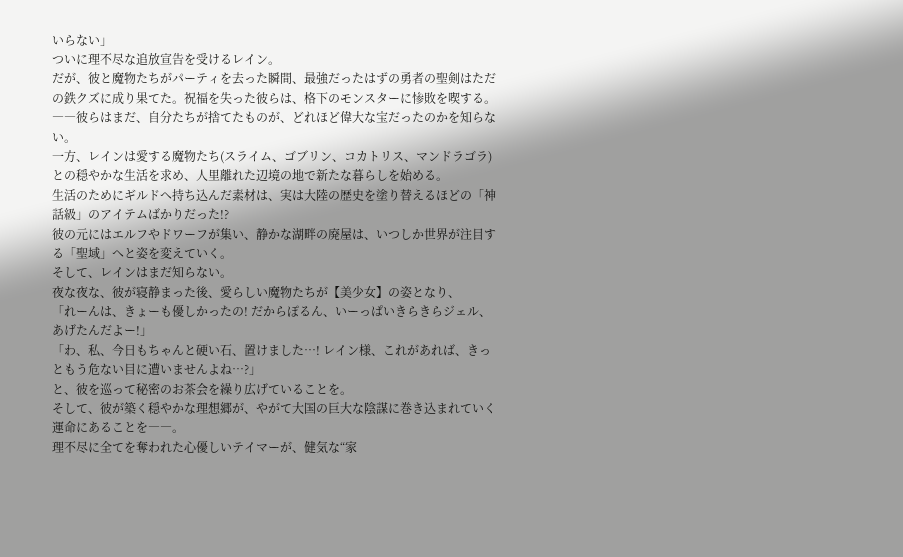いらない」
ついに理不尽な追放宣告を受けるレイン。
だが、彼と魔物たちがパーティを去った瞬間、最強だったはずの勇者の聖剣はただの鉄クズに成り果てた。祝福を失った彼らは、格下のモンスターに惨敗を喫する。
――彼らはまだ、自分たちが捨てたものが、どれほど偉大な宝だったのかを知らない。
一方、レインは愛する魔物たち(スライム、ゴブリン、コカトリス、マンドラゴラ)との穏やかな生活を求め、人里離れた辺境の地で新たな暮らしを始める。
生活のためにギルドへ持ち込んだ素材は、実は大陸の歴史を塗り替えるほどの「神話級」のアイテムばかりだった!?
彼の元にはエルフやドワーフが集い、静かな湖畔の廃屋は、いつしか世界が注目する「聖域」へと姿を変えていく。
そして、レインはまだ知らない。
夜な夜な、彼が寝静まった後、愛らしい魔物たちが【美少女】の姿となり、
「れーんは、きょーも優しかったの! だからぽるん、いーっぱいきらきらジェル、あげたんだよー!」
「わ、私、今日もちゃんと硬い石、置けました…! レイン様、これがあれば、きっともう危ない目に遭いませんよね…?」
と、彼を巡って秘密のお茶会を繰り広げていることを。
そして、彼が築く穏やかな理想郷が、やがて大国の巨大な陰謀に巻き込まれていく運命にあることを――。
理不尽に全てを奪われた心優しいテイマーが、健気な“家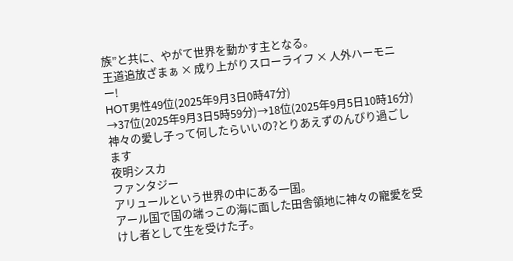族”と共に、やがて世界を動かす主となる。
王道追放ざまぁ × 成り上がりスローライフ × 人外ハーモニー!
HOT男性49位(2025年9月3日0時47分)
→37位(2025年9月3日5時59分)→18位(2025年9月5日10時16分)
神々の愛し子って何したらいいの?とりあえずのんびり過ごします
夜明シスカ
ファンタジー
アリュールという世界の中にある一国。
アール国で国の端っこの海に面した田舎領地に神々の寵愛を受けし者として生を受けた子。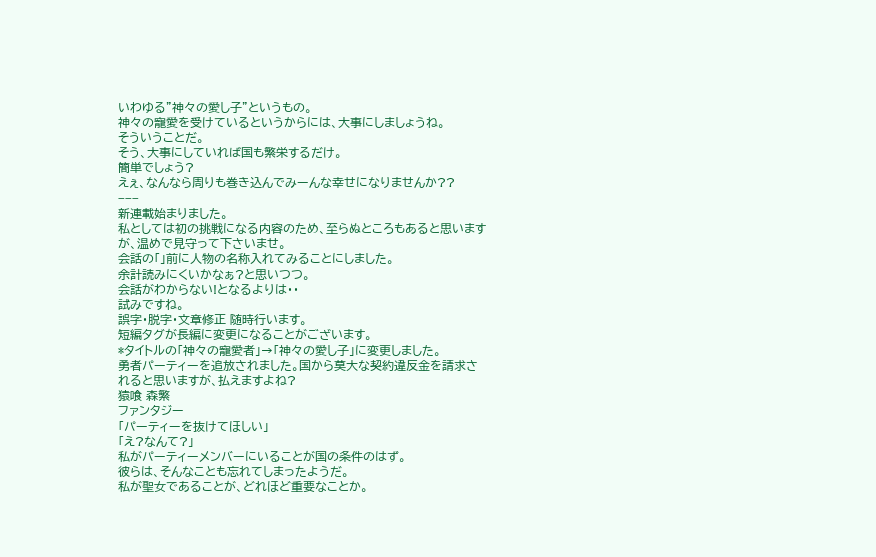いわゆる"神々の愛し子"というもの。
神々の寵愛を受けているというからには、大事にしましょうね。
そういうことだ。
そう、大事にしていれば国も繁栄するだけ。
簡単でしょう?
えぇ、なんなら周りも巻き込んでみーんな幸せになりませんか??
−−−
新連載始まりました。
私としては初の挑戦になる内容のため、至らぬところもあると思いますが、温めで見守って下さいませ。
会話の「」前に人物の名称入れてみることにしました。
余計読みにくいかなぁ?と思いつつ。
会話がわからない!となるよりは・・
試みですね。
誤字・脱字・文章修正 随時行います。
短編タグが長編に変更になることがございます。
*タイトルの「神々の寵愛者」→「神々の愛し子」に変更しました。
勇者パーティーを追放されました。国から莫大な契約違反金を請求されると思いますが、払えますよね?
猿喰 森繁
ファンタジー
「パーティーを抜けてほしい」
「え?なんて?」
私がパーティーメンバーにいることが国の条件のはず。
彼らは、そんなことも忘れてしまったようだ。
私が聖女であることが、どれほど重要なことか。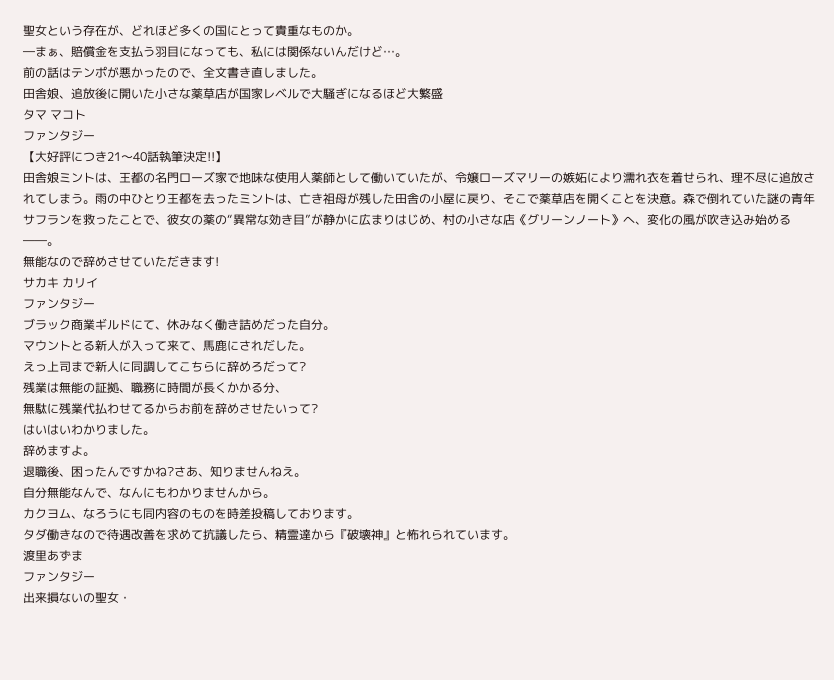聖女という存在が、どれほど多くの国にとって貴重なものか。
―まぁ、賠償金を支払う羽目になっても、私には関係ないんだけど…。
前の話はテンポが悪かったので、全文書き直しました。
田舎娘、追放後に開いた小さな薬草店が国家レベルで大騒ぎになるほど大繁盛
タマ マコト
ファンタジー
【大好評につき21〜40話執筆決定!!】
田舎娘ミントは、王都の名門ローズ家で地味な使用人薬師として働いていたが、令嬢ローズマリーの嫉妬により濡れ衣を着せられ、理不尽に追放されてしまう。雨の中ひとり王都を去ったミントは、亡き祖母が残した田舎の小屋に戻り、そこで薬草店を開くことを決意。森で倒れていた謎の青年サフランを救ったことで、彼女の薬の“異常な効き目”が静かに広まりはじめ、村の小さな店《グリーンノート》へ、変化の風が吹き込み始める――。
無能なので辞めさせていただきます!
サカキ カリイ
ファンタジー
ブラック商業ギルドにて、休みなく働き詰めだった自分。
マウントとる新人が入って来て、馬鹿にされだした。
えっ上司まで新人に同調してこちらに辞めろだって?
残業は無能の証拠、職務に時間が長くかかる分、
無駄に残業代払わせてるからお前を辞めさせたいって?
はいはいわかりました。
辞めますよ。
退職後、困ったんですかね?さあ、知りませんねえ。
自分無能なんで、なんにもわかりませんから。
カクヨム、なろうにも同内容のものを時差投稿しております。
タダ働きなので待遇改善を求めて抗議したら、精霊達から『破壊神』と怖れられています。
渡里あずま
ファンタジー
出来損ないの聖女・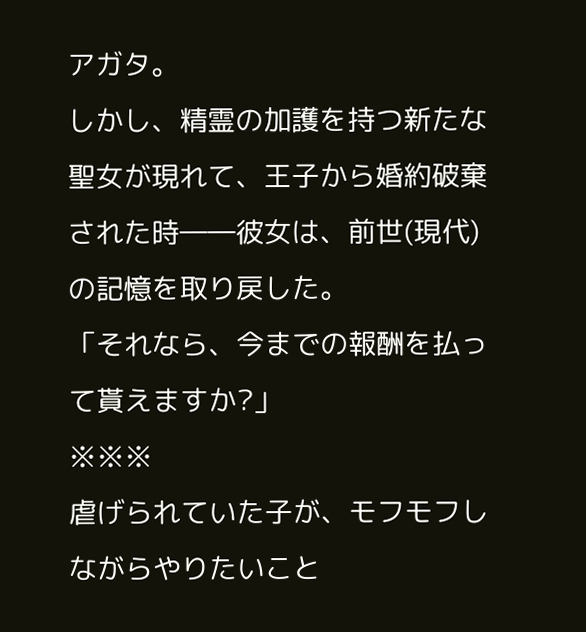アガタ。
しかし、精霊の加護を持つ新たな聖女が現れて、王子から婚約破棄された時――彼女は、前世(現代)の記憶を取り戻した。
「それなら、今までの報酬を払って貰えますか?」
※※※
虐げられていた子が、モフモフしながらやりたいこと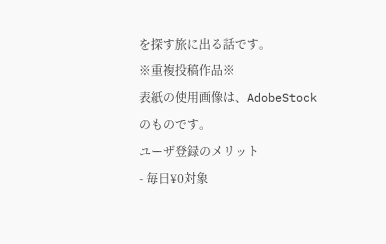を探す旅に出る話です。
※重複投稿作品※
表紙の使用画像は、AdobeStockのものです。
ユーザ登録のメリット
- 毎日¥0対象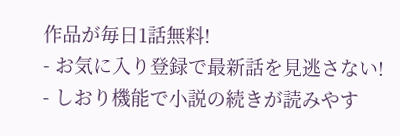作品が毎日1話無料!
- お気に入り登録で最新話を見逃さない!
- しおり機能で小説の続きが読みやす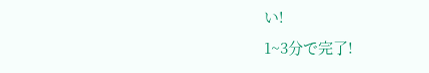い!
1~3分で完了!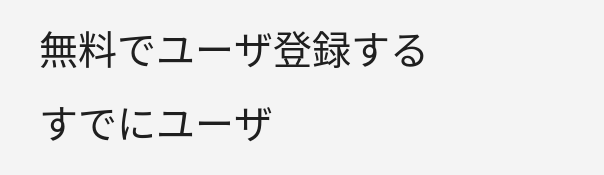無料でユーザ登録する
すでにユーザ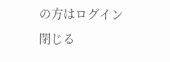の方はログイン
閉じる